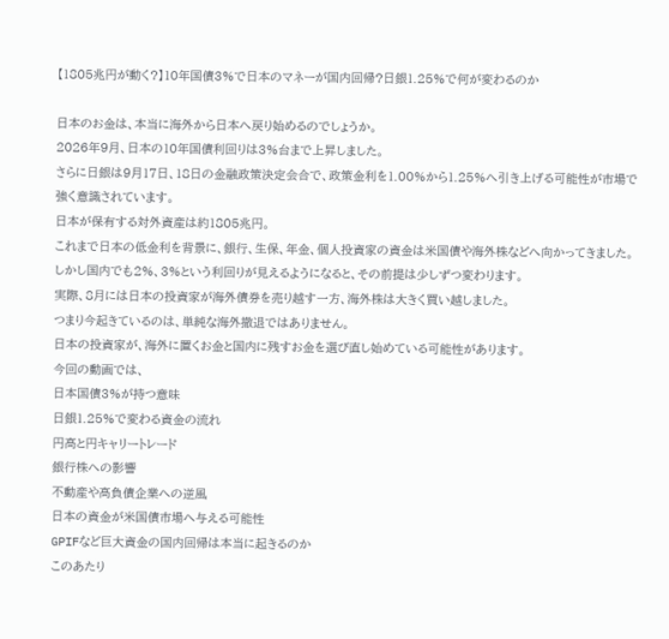【1805兆円が動く?】10年国債3%で日本のマネーが国内回帰?日銀1.25%で何が変わるのか

日本のお金は、本当に海外から日本へ戻り始めるのでしょうか。
2026年9月、日本の10年国債利回りは3%台まで上昇しました。
さらに日銀は9月17日、18日の金融政策決定会合で、政策金利を1.00%から1.25%へ引き上げる可能性が市場で強く意識されています。
日本が保有する対外資産は約1805兆円。
これまで日本の低金利を背景に、銀行、生保、年金、個人投資家の資金は米国債や海外株などへ向かってきました。
しかし国内でも2%、3%という利回りが見えるようになると、その前提は少しずつ変わります。
実際、8月には日本の投資家が海外債券を売り越す一方、海外株は大きく買い越しました。
つまり今起きているのは、単純な海外撤退ではありません。
日本の投資家が、海外に置くお金と国内に残すお金を選び直し始めている可能性があります。
今回の動画では、
日本国債3%が持つ意味
日銀1.25%で変わる資金の流れ
円高と円キャリートレード
銀行株への影響
不動産や高負債企業への逆風
日本の資金が米国債市場へ与える可能性
GPIFなど巨大資金の国内回帰は本当に起きるのか
このあたり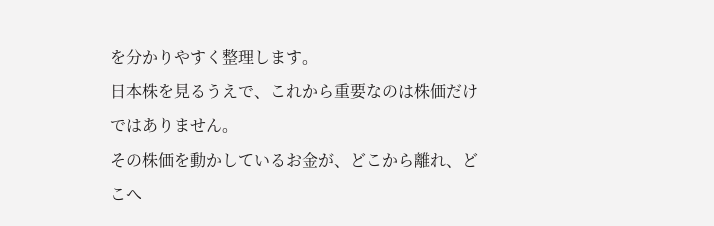を分かりやすく整理します。
日本株を見るうえで、これから重要なのは株価だけではありません。
その株価を動かしているお金が、どこから離れ、どこへ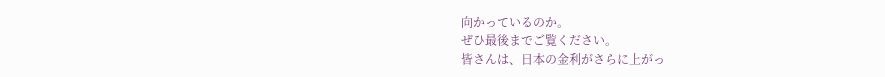向かっているのか。
ぜひ最後までご覧ください。
皆さんは、日本の金利がさらに上がっ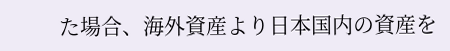た場合、海外資産より日本国内の資産を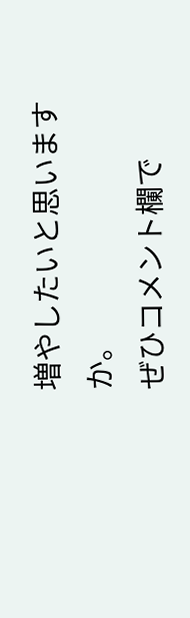増やしたいと思いますか。
ぜひコメント欄で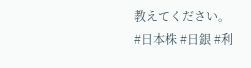教えてください。
#日本株 #日銀 #利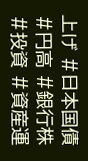上げ #日本国債 #円高 #銀行株 #投資 #資産運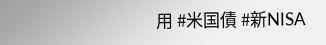用 #米国債 #新NISA